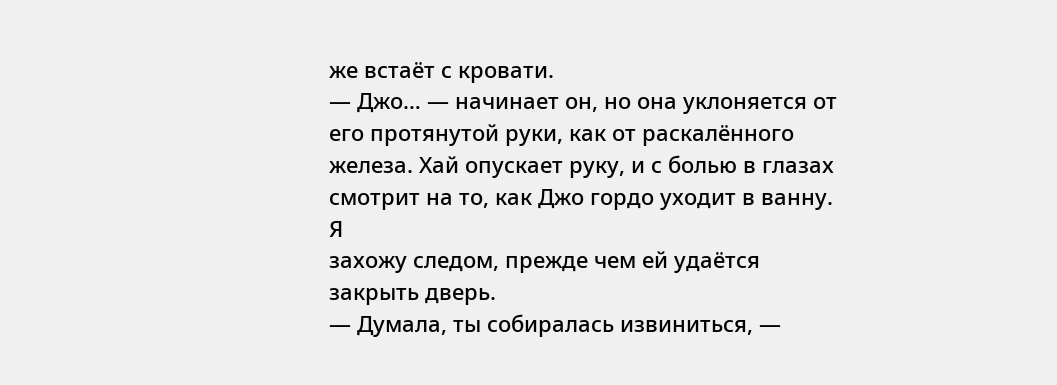же встаёт с кровати.
— Джо… — начинает он, но она уклоняется от его протянутой руки, как от раскалённого
железа. Хай опускает руку, и с болью в глазах смотрит на то, как Джо гордо уходит в ванну. Я
захожу следом, прежде чем ей удаётся закрыть дверь.
— Думала, ты собиралась извиниться, —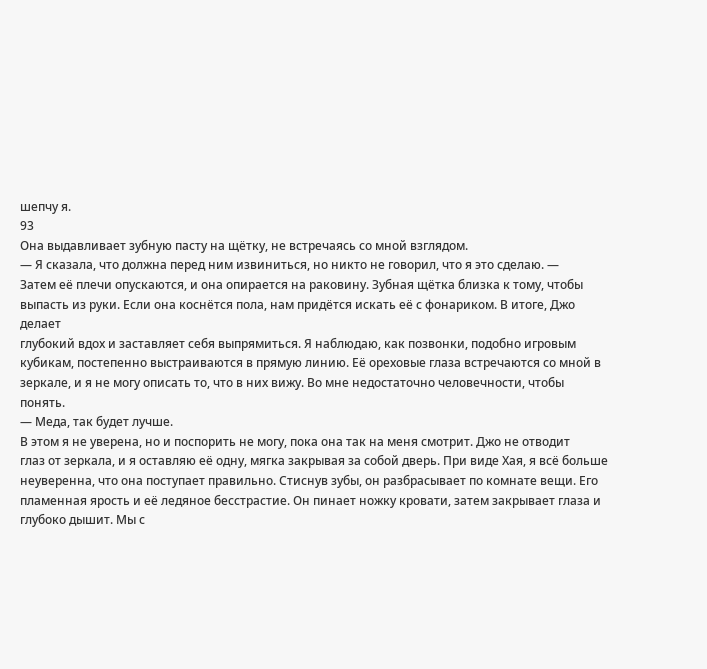шепчу я.
93
Она выдавливает зубную пасту на щётку, не встречаясь со мной взглядом.
— Я сказала, что должна перед ним извиниться, но никто не говорил, что я это сделаю. —
Затем её плечи опускаются, и она опирается на раковину. Зубная щётка близка к тому, чтобы
выпасть из руки. Если она коснётся пола, нам придётся искать её с фонариком. В итоге, Джо делает
глубокий вдох и заставляет себя выпрямиться. Я наблюдаю, как позвонки, подобно игровым
кубикам, постепенно выстраиваются в прямую линию. Её ореховые глаза встречаются со мной в
зеркале, и я не могу описать то, что в них вижу. Во мне недостаточно человечности, чтобы понять.
— Меда, так будет лучше.
В этом я не уверена, но и поспорить не могу, пока она так на меня смотрит. Джо не отводит
глаз от зеркала, и я оставляю её одну, мягка закрывая за собой дверь. При виде Хая, я всё больше
неуверенна, что она поступает правильно. Стиснув зубы, он разбрасывает по комнате вещи. Его
пламенная ярость и её ледяное бесстрастие. Он пинает ножку кровати, затем закрывает глаза и
глубоко дышит. Мы с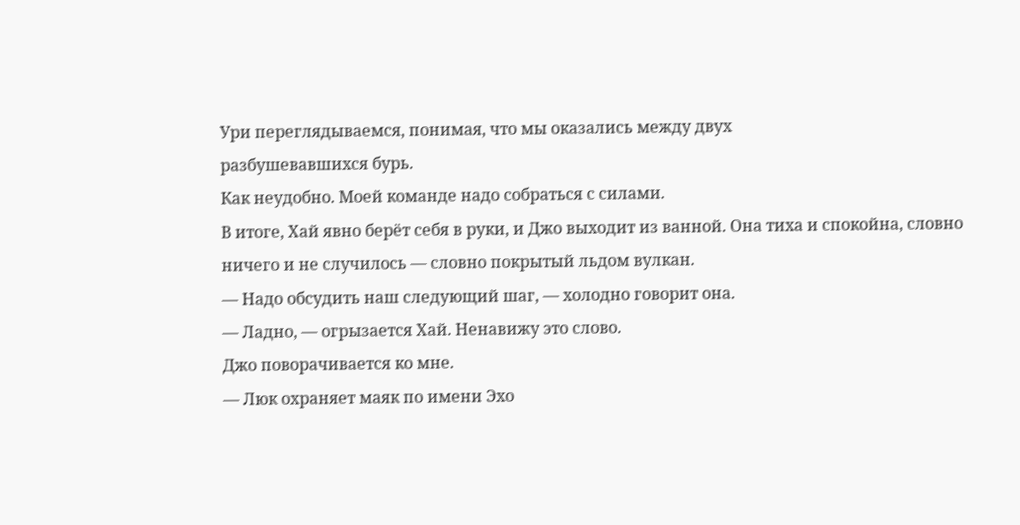Ури переглядываемся, понимая, что мы оказались между двух
разбушевавшихся бурь.
Как неудобно. Моей команде надо собраться с силами.
В итоге, Хай явно берёт себя в руки, и Джо выходит из ванной. Она тиха и спокойна, словно
ничего и не случилось — словно покрытый льдом вулкан.
— Надо обсудить наш следующий шаг, — холодно говорит она.
— Ладно, — огрызается Хай. Ненавижу это слово.
Джо поворачивается ко мне.
— Люк охраняет маяк по имени Эхо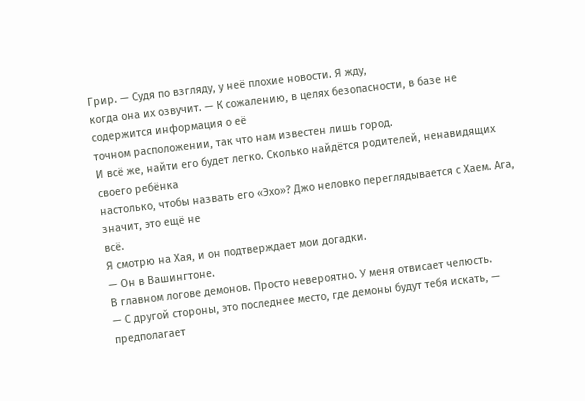Грир. — Судя по взгляду, у неё плохие новости. Я жду,
когда она их озвучит. — К сожалению, в целях безопасности, в базе не содержится информация о её
точном расположении, так что нам известен лишь город.
И всё же, найти его будет легко. Сколько найдётся родителей, ненавидящих своего ребёнка
настолько, чтобы назвать его «Эхо»? Джо неловко переглядывается с Хаем. Ага, значит, это ещё не
всё.
Я смотрю на Хая, и он подтверждает мои догадки.
— Он в Вашингтоне.
В главном логове демонов. Просто невероятно. У меня отвисает челюсть.
— С другой стороны, это последнее место, где демоны будут тебя искать, — предполагает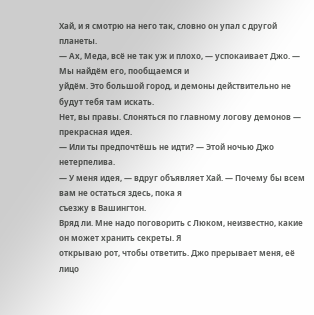Хай, и я смотрю на него так, словно он упал с другой планеты.
— Ах, Меда, всё не так уж и плохо, — успокаивает Джо. — Мы найдём его, пообщаемся и
уйдём. Это большой город, и демоны действительно не будут тебя там искать.
Нет, вы правы. Слоняться по главному логову демонов — прекрасная идея.
— Или ты предпочтёшь не идти? — Этой ночью Джо нетерпелива.
— У меня идея, — вдруг объявляет Хай. — Почему бы всем вам не остаться здесь, пока я
съезжу в Вашингтон.
Вряд ли. Мне надо поговорить с Люком, неизвестно, какие он может хранить секреты. Я
открываю рот, чтобы ответить. Джо прерывает меня, её лицо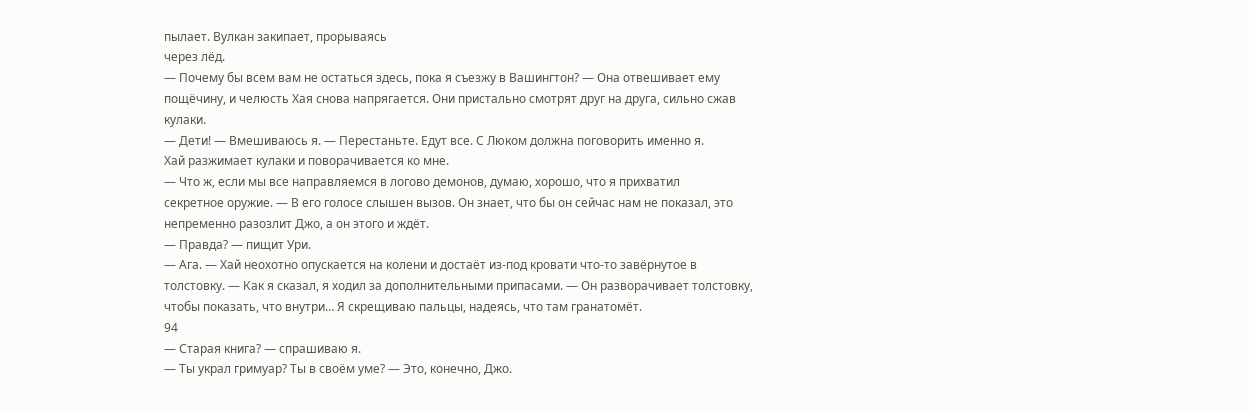пылает. Вулкан закипает, прорываясь
через лёд.
— Почему бы всем вам не остаться здесь, пока я съезжу в Вашингтон? — Она отвешивает ему
пощёчину, и челюсть Хая снова напрягается. Они пристально смотрят друг на друга, сильно сжав
кулаки.
— Дети! — Вмешиваюсь я. — Перестаньте. Едут все. С Люком должна поговорить именно я.
Хай разжимает кулаки и поворачивается ко мне.
— Что ж, если мы все направляемся в логово демонов, думаю, хорошо, что я прихватил
секретное оружие. — В его голосе слышен вызов. Он знает, что бы он сейчас нам не показал, это
непременно разозлит Джо, а он этого и ждёт.
— Правда? — пищит Ури.
— Ага. — Хай неохотно опускается на колени и достаёт из-под кровати что-то завёрнутое в
толстовку. — Как я сказал, я ходил за дополнительными припасами. — Он разворачивает толстовку,
чтобы показать, что внутри… Я скрещиваю пальцы, надеясь, что там гранатомёт.
94
— Старая книга? — спрашиваю я.
— Ты украл гримуар? Ты в своём уме? — Это, конечно, Джо.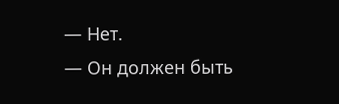— Нет.
— Он должен быть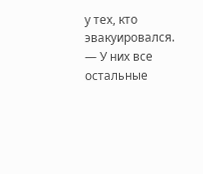у тех, кто эвакуировался.
— У них все остальные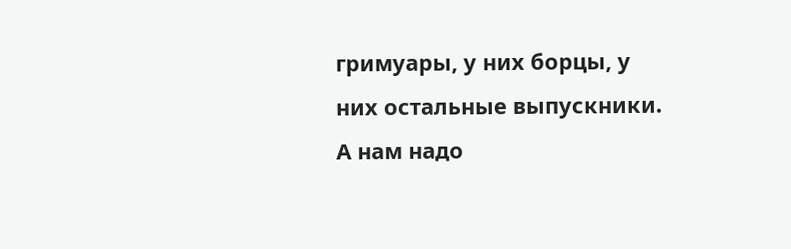гримуары, у них борцы, у них остальные выпускники. А нам надо